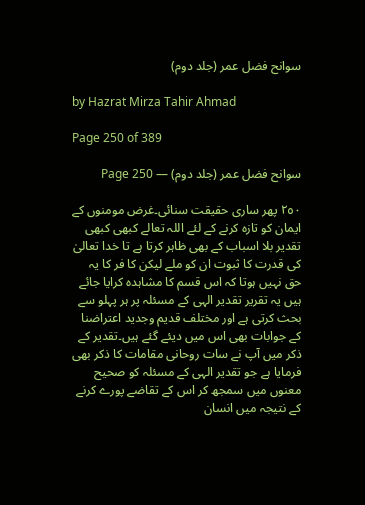سوانح فضل عمر (جلد دوم)

by Hazrat Mirza Tahir Ahmad

Page 250 of 389

سوانح فضل عمر (جلد دوم) — Page 250

٢٥٠ پھر ساری حقیقت سنائی۔غرض مومنوں کے ایمان کو تازہ کرنے کے لئے اللہ تعالے کبھی کبھی تقدیر بلا اسباب کے بھی ظاہر کرتا ہے تا خدا تعالیٰ کی قدرت کا ثبوت ان کو ملے لیکن کا فر کا یہ حق نہیں ہوتا کہ اس قسم کا مشاہدہ کرایا جائے ہیں یہ تقریر تقدیر الہی کے مسئلہ پر ہر پہلو سے بحث کرتی ہے اور مختلف قدیم وجدید اعتراضنا کے جوابات بھی اس میں دیئے گئے ہیں۔تقدیر کے ذکر میں آپ نے سات روحانی مقامات کا ذکر بھی فرمایا ہے جو تقدیر الہی کے مسئلہ کو صحیح معنوں میں سمجھ کر اس کے تقاضے پورے کرنے کے نتیجہ میں انسان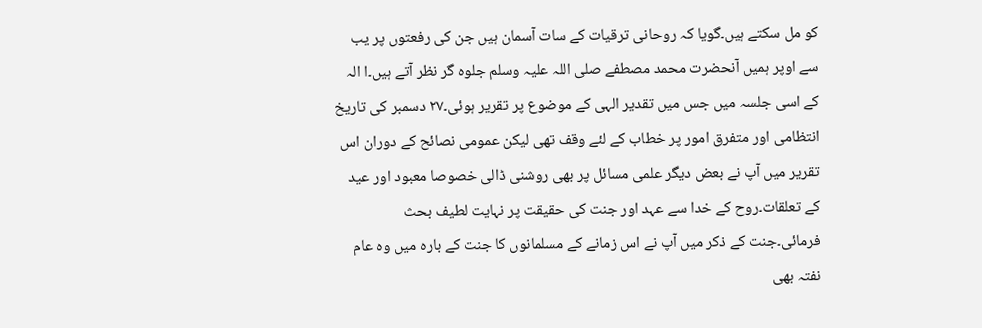کو مل سکتے ہیں۔گویا کہ روحانی ترقیات کے سات آسمان ہیں جن کی رفعتوں پر یب سے اوپر ہمیں آنحضرت محمد مصطفے صلی اللہ علیہ وسلم جلوہ گر نظر آتے ہیں۔ا الہ کے اسی جلسہ میں جس میں تقدیر الہی کے موضوع پر تقریر ہوئی۔۲۷ دسمبر کی تاریخ انتظامی اور متفرق امور پر خطاب کے لئے وقف تھی لیکن عمومی نصائح کے دوران اس تقریر میں آپ نے بعض دیگر علمی مسائل پر بھی روشنی ڈالی خصوصا معبود اور عید کے تعلقات۔روح کے خدا سے عہد اور جنت کی حقیقت پر نہایت لطیف بحث فرمائی۔جنت کے ذکر میں آپ نے اس زمانے کے مسلمانوں کا جنت کے بارہ میں وہ عام نفتہ بھی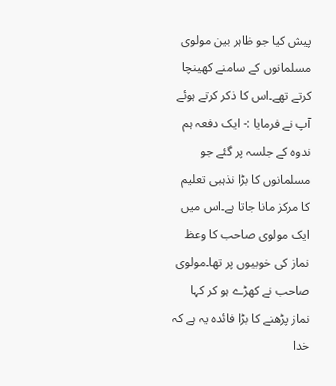پیش کیا جو ظاہر بین مولوی مسلمانوں کے سامنے کھینچا کرتے تھے۔اس کا ذکر کرتے ہوئے آپ نے فرمایا :- ایک دفعہ ہم ندوہ کے جلسہ پر گئے جو مسلمانوں کا بڑا نذہبی تعلیم کا مرکز مانا جاتا ہے۔اس میں ایک مولوی صاحب کا وعظ نماز کی خوبیوں پر تھا۔مولوی صاحب نے کھڑے ہو کر کہا نماز پڑھنے کا بڑا فائدہ یہ ہے کہ خدا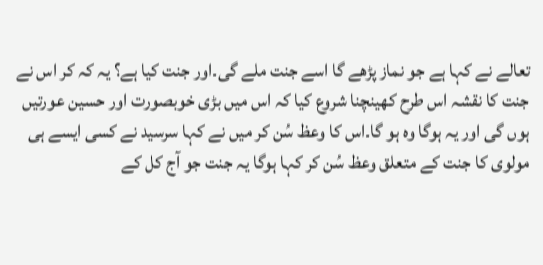تعالے نے کہا ہے جو نماز پڑھے گا اسے جنت ملے گی۔اور جنت کیا ہے؟ یہ کہ کر اس نے جنت کا نقشہ اس طرح کھینچنا شروع کیا کہ اس میں بڑی خوبصورت اور حسین عورتیں ہوں گی اور یہ ہوگا وہ ہو گا۔اس کا وعظ سُن کر میں نے کہا سرسید نے کسی ایسے ہی مولوی کا جنت کے متعلق وعظ سُن کر کہا ہوگا یہ جنت جو آج کل کے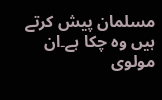مسلمان پیش کرتے ہیں وہ چکا ہے۔ان مولوی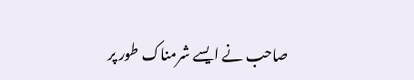صاحب نے ایسے شرمناک طور پر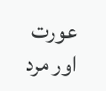عورت اور مرد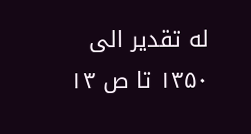له تقدیر الی ۱۳۵۰ تا ص ۱۳